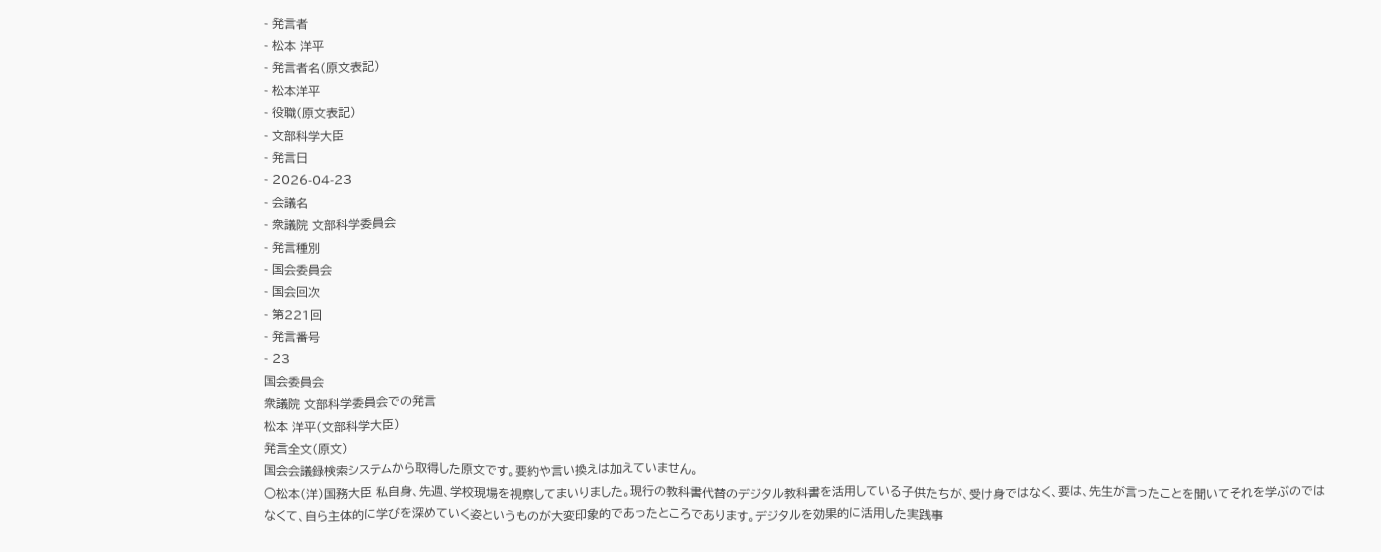- 発言者
- 松本 洋平
- 発言者名(原文表記)
- 松本洋平
- 役職(原文表記)
- 文部科学大臣
- 発言日
- 2026-04-23
- 会議名
- 衆議院 文部科学委員会
- 発言種別
- 国会委員会
- 国会回次
- 第221回
- 発言番号
- 23
国会委員会
衆議院 文部科学委員会での発言
松本 洋平(文部科学大臣)
発言全文(原文)
国会会議録検索システムから取得した原文です。要約や言い換えは加えていません。
○松本(洋)国務大臣 私自身、先週、学校現場を視察してまいりました。現行の教科書代替のデジタル教科書を活用している子供たちが、受け身ではなく、要は、先生が言ったことを聞いてそれを学ぶのではなくて、自ら主体的に学びを深めていく姿というものが大変印象的であったところであります。デジタルを効果的に活用した実践事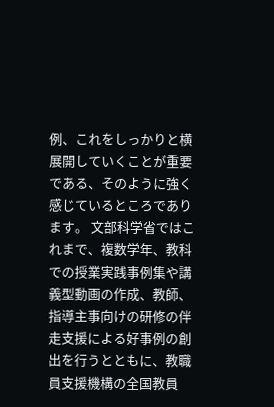例、これをしっかりと横展開していくことが重要である、そのように強く感じているところであります。 文部科学省ではこれまで、複数学年、教科での授業実践事例集や講義型動画の作成、教師、指導主事向けの研修の伴走支援による好事例の創出を行うとともに、教職員支援機構の全国教員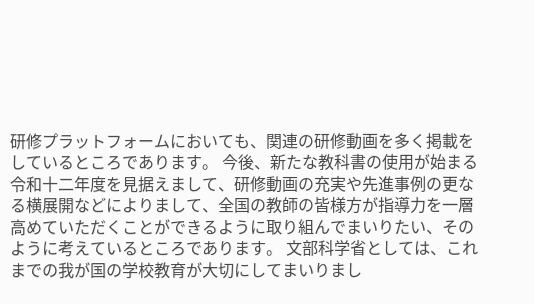研修プラットフォームにおいても、関連の研修動画を多く掲載をしているところであります。 今後、新たな教科書の使用が始まる令和十二年度を見据えまして、研修動画の充実や先進事例の更なる横展開などによりまして、全国の教師の皆様方が指導力を一層高めていただくことができるように取り組んでまいりたい、そのように考えているところであります。 文部科学省としては、これまでの我が国の学校教育が大切にしてまいりまし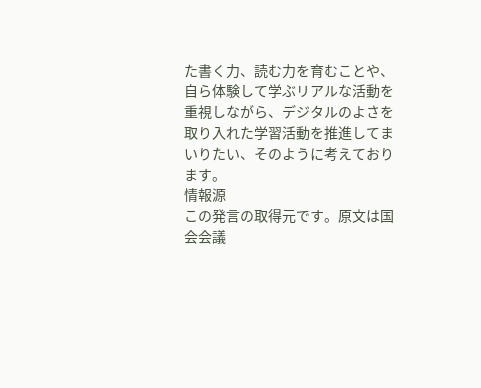た書く力、読む力を育むことや、自ら体験して学ぶリアルな活動を重視しながら、デジタルのよさを取り入れた学習活動を推進してまいりたい、そのように考えております。
情報源
この発言の取得元です。原文は国会会議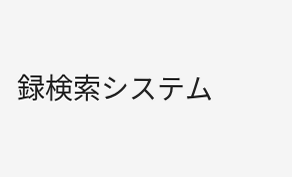録検索システム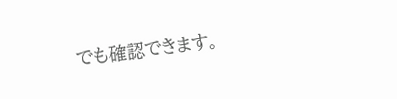でも確認できます。